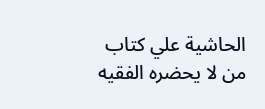الحاشية علي كتاب من لا يحضره الفقيه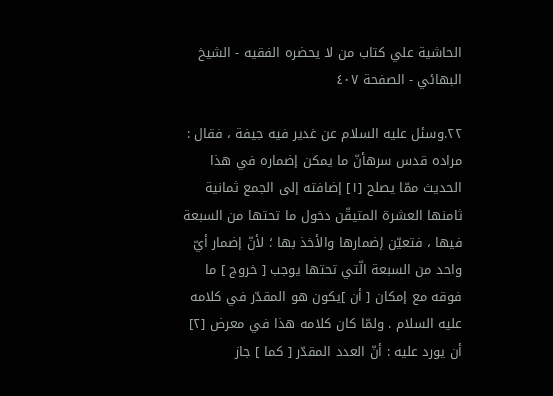الحاشية علي كتاب من لا يحضره الفقيه - الشيخ البهائي - الصفحة ٤٠٧

٢٢.وسئل عليه السلام عن غدير فيه جيفة ، فقال : مراده قدس سرهأنّ ما يمكن إضماره في هذا الحديث ممّا يصلح [١] إضافته إلى الجمع ثمانية ثامنها العشرة المتيقّن دخول ما تحتها من السبعة فيها ، فتعيّن إضمارها والأخذ بها ؛ لأنّ إضمار أيّ واحد من السبعة الّتي تحتها يوجب [ خروج ] ما فوقه مع إمكان [ أن ]يكون هو المقدّر في كلامه عليه السلام . ولمّا كان كلامه هذا في معرض [٢] أن يورد عليه : أنّ العدد المقدّر [ كما ] جاز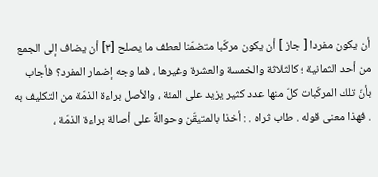أن يكون مفردا [ جاز ] أن يكون مركّبا متضمّنا لعطف ما يصلح [٣] أن يضاف إلى الجمع من أحد الثمانية ؛ كالثلاثة والخمسة والعشرة وغيرها ، فما وجه إضمار المفرد؟ فأجاب بأنّ تلك المركّبات كلّ منها عدد كثير يزيد على المئة ، والأصل براءة الذمّة من التكليف به . فهذا معنى قوله . طاب ثراه . : أخذا بالمتيقّن وحوالةً على أصالة براءة الذمّة ،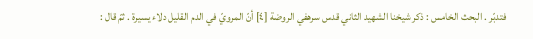فتدبّر . البحث الخامس : ذكر شيخنا الشهيد الثاني قدس سرهفي الروضة [٤] أنّ المرويّ في الدم القليل دلاء يسيرة . ثمّ قال :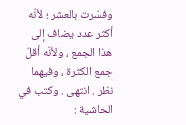وفسّرت بالعشر ؛ لأنّه أكثر عدد يضاف إلى هذا الجمع ، ولأنّه أقلّ جمع الكثرة ، وفيهما نظر . انتهى . وكتب في الحاشية :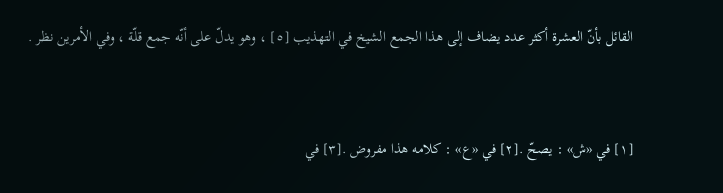القائل بأنّ العشرة أكثر عدد يضاف إلى هذا الجمع الشيخ في التهذيب [٥] ، وهو يدلّ على أنّه جمع قلّة ، وفي الأمرين نظر .


[١] في «ش» : يصحّ .[٢] في «ع» : كلامه هذا مفروض .[٣] في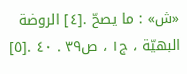«ش» : ما يصحّ .[٤] الروضة البهيّة ، ج١ ، ص٣٩ . ٤٠ .[٥]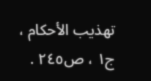تهذيب الأحكام ، ج١ ، ص٢٤٥ .